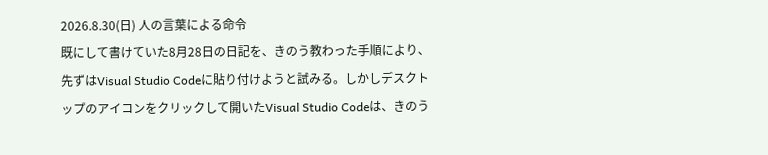2026.8.30(日) 人の言葉による命令
既にして書けていた8月28日の日記を、きのう教わった手順により、先ずはVisual Studio Codeに貼り付けようと試みる。しかしデスクトップのアイコンをクリックして開いたVisual Studio Codeは、きのう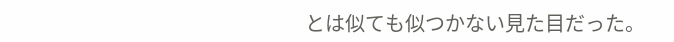とは似ても似つかない見た目だった。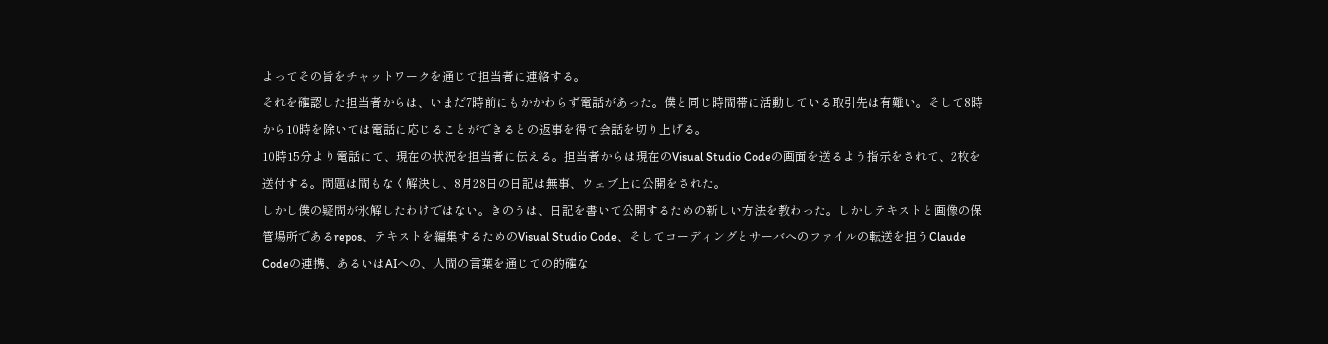よってその旨をチャットワークを通じて担当者に連絡する。
それを確認した担当者からは、いまだ7時前にもかかわらず電話があった。僕と同じ時間帯に活動している取引先は有難い。そして8時から10時を除いては電話に応じることができるとの返事を得て会話を切り上げる。
10時15分より電話にて、現在の状況を担当者に伝える。担当者からは現在のVisual Studio Codeの画面を送るよう指示をされて、2枚を送付する。問題は間もなく解決し、8月28日の日記は無事、ウェブ上に公開をされた。
しかし僕の疑問が氷解したわけではない。きのうは、日記を書いて公開するための新しい方法を教わった。しかしテキストと画像の保管場所であるrepos、テキストを編集するためのVisual Studio Code、そしてコーディングとサーバへのファイルの転送を担うClaude Codeの連携、あるいはAIへの、人間の言葉を通じての的確な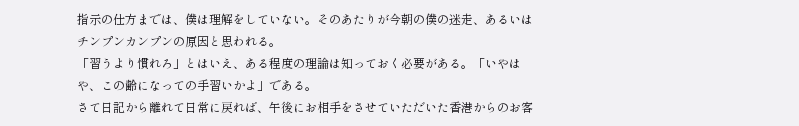指示の仕方までは、僕は理解をしていない。そのあたりが今朝の僕の迷走、あるいはチンプンカンプンの原因と思われる。
「習うより慣れろ」とはいえ、ある程度の理論は知っておく必要がある。「いやはや、この齢になっての手習いかよ」である。
さて日記から離れて日常に戻れば、午後にお相手をさせていただいた香港からのお客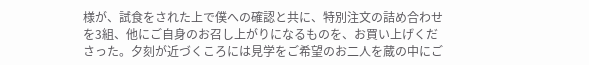様が、試食をされた上で僕への確認と共に、特別注文の詰め合わせを3組、他にご自身のお召し上がりになるものを、お買い上げくださった。夕刻が近づくころには見学をご希望のお二人を蔵の中にご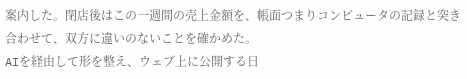案内した。閉店後はこの一週間の売上金額を、帳面つまりコンピュータの記録と突き合わせて、双方に違いのないことを確かめた。
AIを経由して形を整え、ウェブ上に公開する日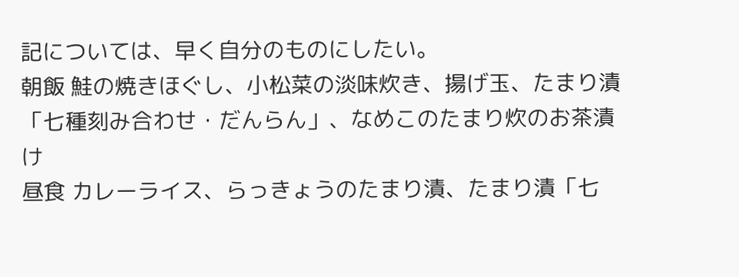記については、早く自分のものにしたい。
朝飯 鮭の焼きほぐし、小松菜の淡味炊き、揚げ玉、たまり漬「七種刻み合わせ・だんらん」、なめこのたまり炊のお茶漬け
昼食 カレーライス、らっきょうのたまり漬、たまり漬「七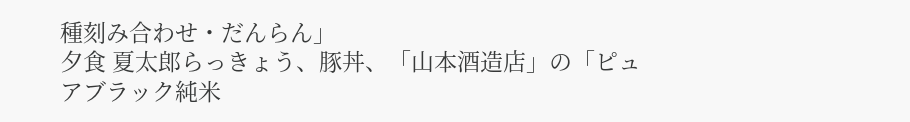種刻み合わせ・だんらん」
夕食 夏太郎らっきょう、豚丼、「山本酒造店」の「ピュアブラック純米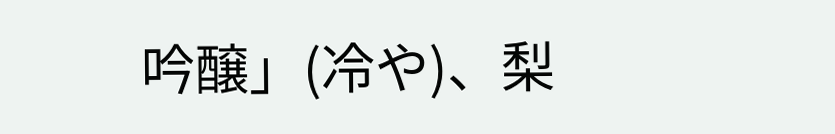吟醸」(冷や)、梨